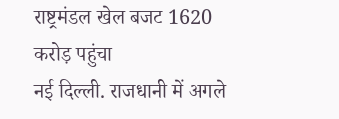राष्ट्रमंडल खेल बजट 1620 करोड़ पहुंचा
नई दिल्ली. राजधानी में अगले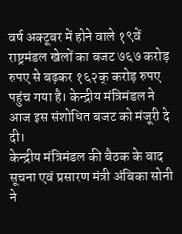वर्ष अक्टूबर में होने वाले १९वें राष्ट्रमंडल खेलों का बजट ७६७ करोड़ रुपए से बढ़कर १६२क् करोड़ रुपए पहुंच गया है। केन्द्रीय मंत्रिमंडल ने आज इस संशोधित बजट को मंजूरी दे दी।
केन्द्रीय मंत्रिमंडल की बैठक के बाद सूचना एवं प्रसारण मंत्री अंबिका सोनी ने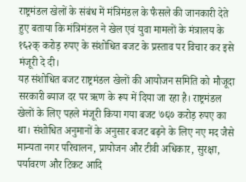राष्ट्रमंडल खेलों के संबंध में मंत्रिमंडल के फैसले की जानकारी देते हुए बताया कि मंत्रिमंडल ने खेल एवं युवा मामलों के मंत्रालय के १६२क् करोड़ रुपए के संशोधित बजट के प्रस्ताव पर विचार कर इसे मंजूरी दे दी।
यह संशोधित बजट राष्ट्रमंडल खेलों की आयोजन समिति को मौजूदा सरकारी ब्याज दर पर ऋण के रूप में दिया जा रहा है। राष्ट्रमंडल खेलों के लिए पहले मंजूरी किया गया बजट ७६७ करोड़ रुपए का था। संशोधित अनुमानों के अनुसार बजट बढ़ने के लिए नए मद जैसे मान्यता नगर परिचालन, प्रायोजन और टीवी अधिकार, सुरक्षा, पर्यावरण और टिकट आदि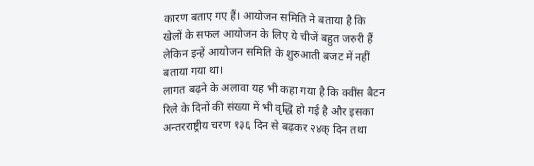कारण बताए गए हैं। आयोजन समिति ने बताया है कि खेलों के सफल आयोजन के लिए ये चीजें बहुत जरुरी हैं लेकिन इन्हें आयोजन समिति के शुरुआती बजट में नहीं बताया गया था।
लागत बढ़ने के अलावा यह भी कहा गया है कि क्वींस बैटन रिले के दिनों की संख्या में भी वृद्धि हो गई है और इसका अन्तरराष्ट्रीय चरण १३६ दिन से बढ़कर २४क् दिन तथा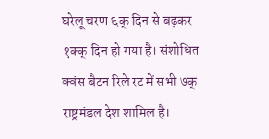घरेलू चरण ६क् दिन से बढ़कर १क्क् दिन हो गया है। संशोधित क्वंस बैटन रिले रट में सभी ७क् राष्ट्रमंडल देश शामिल है।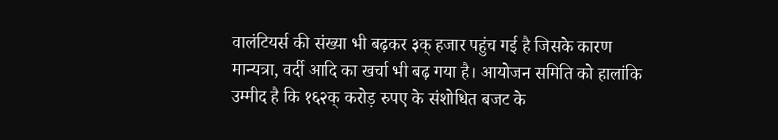वालंटियर्स की संख्या भी बढ़कर ३क् हजार पहुंच गई है जिसके कारण मान्यत्रा, वर्दी आदि का खर्चा भी बढ़ गया है। आयोजन समिति को हालांकि उम्मीद है कि १६२क् करोड़ रुपए के संशोधित बजट के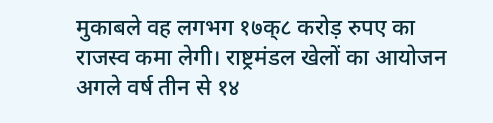मुकाबले वह लगभग १७क्८ करोड़ रुपए का राजस्व कमा लेगी। राष्ट्रमंडल खेलों का आयोजन अगले वर्ष तीन से १४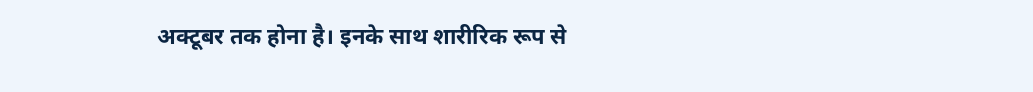अक्टूबर तक होना है। इनके साथ शारीरिक रूप से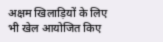अक्षम खिलाड़ियों के लिए भी खेल आयोजित किए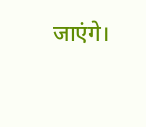जाएंगे।